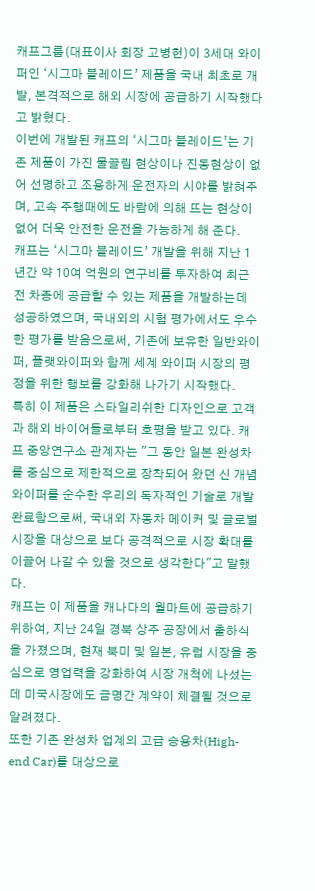캐프그룹(대표이사 회장 고병헌)이 3세대 와이퍼인 ‘시그마 블레이드’ 제품을 국내 최초로 개발, 본격적으로 해외 시장에 공급하기 시작했다고 밝혔다.
이번에 개발된 캐프의 ‘시그마 블레이드’는 기존 제품이 가진 물끌림 현상이나 진동현상이 없어 선명하고 조용하게 운전자의 시야를 밝혀주며, 고속 주행때에도 바람에 의해 뜨는 현상이 없어 더욱 안전한 운전을 가능하게 해 준다.
캐프는 ‘시그마 블레이드’ 개발을 위해 지난 1년간 약 10여 억원의 연구비를 투자하여 최근 전 차종에 공급할 수 있는 제품을 개발하는데 성공하였으며, 국내외의 시험 평가에서도 우수한 평가를 받음으로써, 기존에 보유한 일반와이퍼, 플랫와이퍼와 함께 세계 와이퍼 시장의 평정을 위한 행보를 강화해 나가기 시작했다.
특히 이 제품은 스타일리쉬한 디자인으로 고객과 해외 바이어들로부터 호평을 받고 있다. 캐프 중앙연구소 관계자는 "그 동안 일본 완성차를 중심으로 제한적으로 장착되어 왔던 신 개념 와이퍼를 순수한 우리의 독자적인 기술로 개발 완료함으로써, 국내외 자동차 메이커 및 글로벌 시장을 대상으로 보다 공격적으로 시장 확대를 이끌어 나갈 수 있을 것으로 생각한다"고 말했다.
캐프는 이 제품을 캐나다의 월마트에 공급하기 위하여, 지난 24일 경북 상주 공장에서 출하식을 가졌으며, 현재 북미 및 일본, 유럽 시장을 중심으로 영업력을 강화하여 시장 개척에 나섰는데 미국시장에도 금명간 계약이 체결될 것으로 알려졌다.
또한 기존 완성차 업계의 고급 승용차(High-end Car)를 대상으로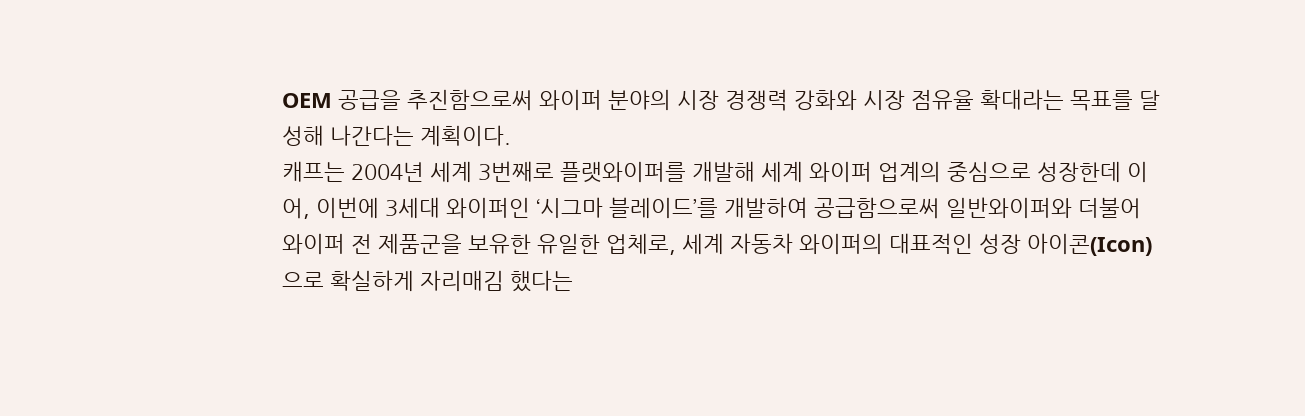OEM 공급을 추진함으로써 와이퍼 분야의 시장 경쟁력 강화와 시장 점유율 확대라는 목표를 달성해 나간다는 계획이다.
캐프는 2004년 세계 3번째로 플랫와이퍼를 개발해 세계 와이퍼 업계의 중심으로 성장한데 이어, 이번에 3세대 와이퍼인 ‘시그마 블레이드’를 개발하여 공급함으로써 일반와이퍼와 더불어 와이퍼 전 제품군을 보유한 유일한 업체로, 세계 자동차 와이퍼의 대표적인 성장 아이콘(Icon)으로 확실하게 자리매김 했다는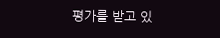평가를 받고 있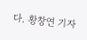다. 황창연 기자